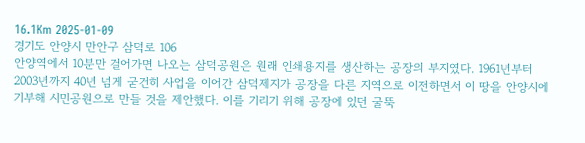16.1Km 2025-01-09
경기도 안양시 만안구 삼덕로 106
안양역에서 10분만 걸어가면 나오는 삼덕공원은 원래 인쇄용지를 생산하는 공장의 부지였다. 1961년부터 2003년까지 40년 넘게 굳건히 사업을 이어간 삼덕제지가 공장을 다른 지역으로 이전하면서 이 땅을 안양시에 기부해 시민공원으로 만들 것을 제안했다. 이를 기리기 위해 공장에 있던 굴뚝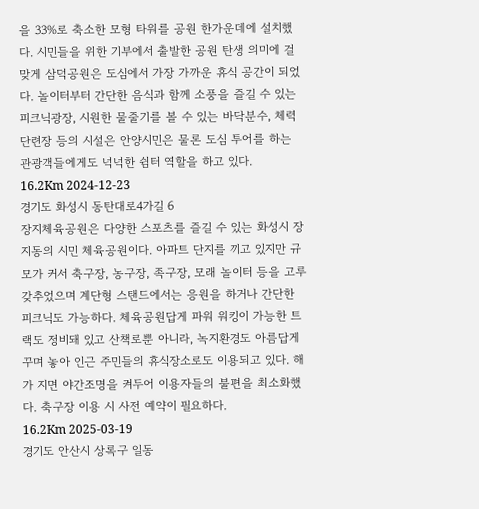을 33%로 축소한 모형 타워를 공원 한가운데에 설치했다. 시민들을 위한 기부에서 출발한 공원 탄생 의미에 걸맞게 삼덕공원은 도심에서 가장 가까운 휴식 공간이 되었다. 놀이터부터 간단한 음식과 함께 소풍을 즐길 수 있는 피크닉광장, 시원한 물줄기를 볼 수 있는 바닥분수, 체력단련장 등의 시설은 안양시민은 물론 도심 투어를 하는 관광객들에게도 넉넉한 쉼터 역할을 하고 있다.
16.2Km 2024-12-23
경기도 화성시 동탄대로4가길 6
장지체육공원은 다양한 스포츠를 즐길 수 있는 화성시 장지동의 시민 체육공원이다. 아파트 단지를 끼고 있지만 규모가 커서 축구장, 농구장, 족구장, 모래 놀이터 등을 고루 갖추었으며 계단형 스탠드에서는 응원을 하거나 간단한 피크닉도 가능하다. 체육공원답게 파워 워킹이 가능한 트랙도 정비돼 있고 산책로뿐 아니라, 녹지환경도 아름답게 꾸며 놓아 인근 주민들의 휴식장소로도 이용되고 있다. 해가 지면 야간조명을 켜두어 이용자들의 불편을 최소화했다. 축구장 이용 시 사전 예약이 필요하다.
16.2Km 2025-03-19
경기도 안산시 상록구 일동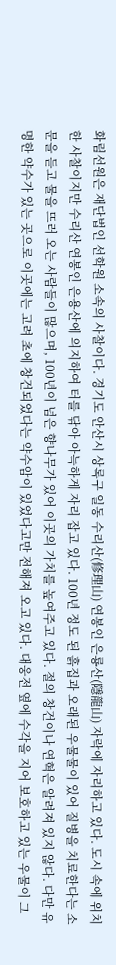화림선원은 재단법인 선학원 소속의 사찰이다. 경기도 안산시 상록구 일동 수리산(修理山) 연봉인 은룡산(隱龍山) 자락에 자리하고 있다. 도시 속에 위치한 사찰이지만 수리산 연봉인 은용산에 의지하여 터를 닦아 아늑하게 자리 잡고 있다. 100년 정도 된 흙집과 오래된 우물물이 있어 질병을 치료한다는 소문을 듣고 물을 뜨러 오는 사람들이 많으며, 100년이 넘은 향나무가 있어 이곳의 가치를 높여주고 있다. 절의 창건이나 연혁은 알려져 있지 않다. 다만 유명한 약수가 있는 곳으로 이곳에는 고려 초에 창건되었다는 약수암이 있었다고만 전해져 오고 있다. 대웅전 옆에 수각을 지어 보호하고 있는 우물이 그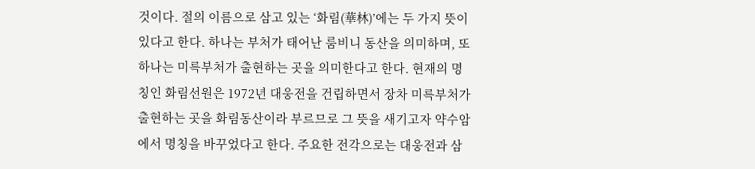것이다. 절의 이름으로 삼고 있는 ‘화림(華林)’에는 두 가지 뜻이 있다고 한다. 하나는 부처가 태어난 룸비니 동산을 의미하며, 또 하나는 미륵부처가 출현하는 곳을 의미한다고 한다. 현재의 명칭인 화림선원은 1972년 대웅전을 건립하면서 장차 미륵부처가 출현하는 곳을 화림동산이라 부르므로 그 뜻을 새기고자 약수암에서 명칭을 바꾸었다고 한다. 주요한 전각으로는 대웅전과 삼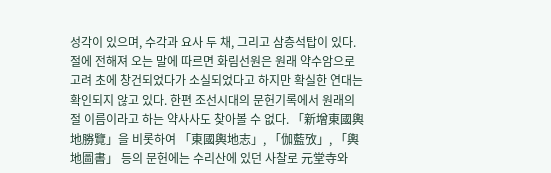성각이 있으며, 수각과 요사 두 채, 그리고 삼층석탑이 있다. 절에 전해져 오는 말에 따르면 화림선원은 원래 약수암으로 고려 초에 창건되었다가 소실되었다고 하지만 확실한 연대는 확인되지 않고 있다. 한편 조선시대의 문헌기록에서 원래의 절 이름이라고 하는 약사사도 찾아볼 수 없다. 「新增東國輿地勝覽」을 비롯하여 「東國輿地志」, 「伽藍攷」, 「輿地圖書」 등의 문헌에는 수리산에 있던 사찰로 元堂寺와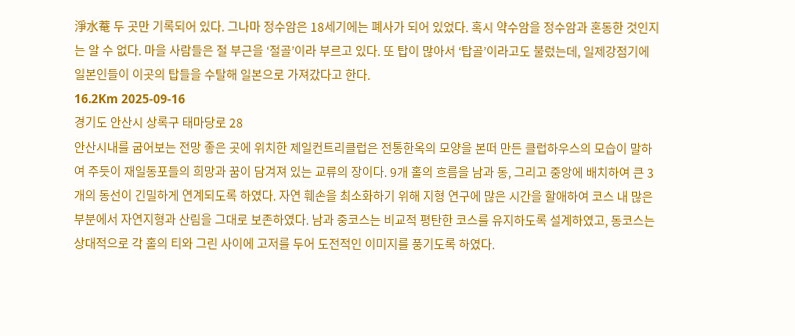淨水菴 두 곳만 기록되어 있다. 그나마 정수암은 18세기에는 폐사가 되어 있었다. 혹시 약수암을 정수암과 혼동한 것인지는 알 수 없다. 마을 사람들은 절 부근을 ‘절골’이라 부르고 있다. 또 탑이 많아서 ‘탑골’이라고도 불렀는데, 일제강점기에 일본인들이 이곳의 탑들을 수탈해 일본으로 가져갔다고 한다.
16.2Km 2025-09-16
경기도 안산시 상록구 태마당로 28
안산시내를 굽어보는 전망 좋은 곳에 위치한 제일컨트리클럽은 전통한옥의 모양을 본떠 만든 클럽하우스의 모습이 말하여 주듯이 재일동포들의 희망과 꿈이 담겨져 있는 교류의 장이다. 9개 홀의 흐름을 남과 동, 그리고 중앙에 배치하여 큰 3개의 동선이 긴밀하게 연계되도록 하였다. 자연 훼손을 최소화하기 위해 지형 연구에 많은 시간을 할애하여 코스 내 많은 부분에서 자연지형과 산림을 그대로 보존하였다. 남과 중코스는 비교적 평탄한 코스를 유지하도록 설계하였고, 동코스는 상대적으로 각 홀의 티와 그린 사이에 고저를 두어 도전적인 이미지를 풍기도록 하였다.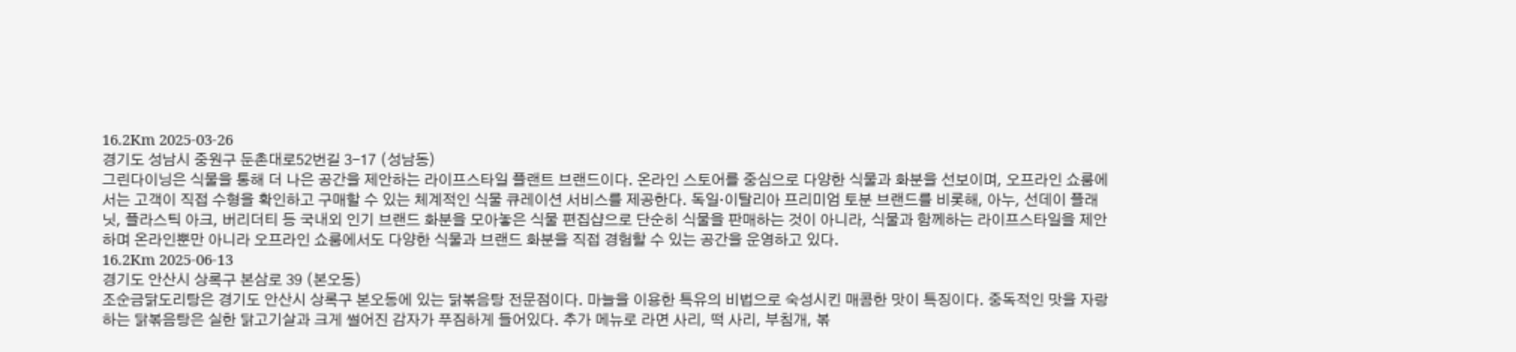16.2Km 2025-03-26
경기도 성남시 중원구 둔촌대로52번길 3-17 (성남동)
그린다이닝은 식물을 통해 더 나은 공간을 제안하는 라이프스타일 플랜트 브랜드이다. 온라인 스토어를 중심으로 다양한 식물과 화분을 선보이며, 오프라인 쇼룸에서는 고객이 직접 수형을 확인하고 구매할 수 있는 체계적인 식물 큐레이션 서비스를 제공한다. 독일·이탈리아 프리미엄 토분 브랜드를 비롯해, 아누, 선데이 플래닛, 플라스틱 아크, 버리더티 등 국내외 인기 브랜드 화분을 모아놓은 식물 편집샵으로 단순히 식물을 판매하는 것이 아니라, 식물과 함께하는 라이프스타일을 제안하며 온라인뿐만 아니라 오프라인 쇼룸에서도 다양한 식물과 브랜드 화분을 직접 경험할 수 있는 공간을 운영하고 있다.
16.2Km 2025-06-13
경기도 안산시 상록구 본삼로 39 (본오동)
조순금닭도리탕은 경기도 안산시 상록구 본오동에 있는 닭볶음탕 전문점이다. 마늘을 이용한 특유의 비법으로 숙성시킨 매콤한 맛이 특징이다. 중독적인 맛을 자랑하는 닭볶음탕은 실한 닭고기살과 크게 썰어진 감자가 푸짐하게 들어있다. 추가 메뉴로 라면 사리, 떡 사리, 부침개, 볶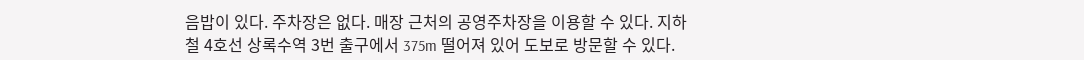음밥이 있다. 주차장은 없다. 매장 근처의 공영주차장을 이용할 수 있다. 지하철 4호선 상록수역 3번 출구에서 375m 떨어져 있어 도보로 방문할 수 있다.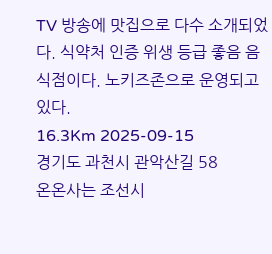TV 방송에 맛집으로 다수 소개되었다. 식약처 인증 위생 등급 좋음 음식점이다. 노키즈존으로 운영되고 있다.
16.3Km 2025-09-15
경기도 과천시 관악산길 58
온온사는 조선시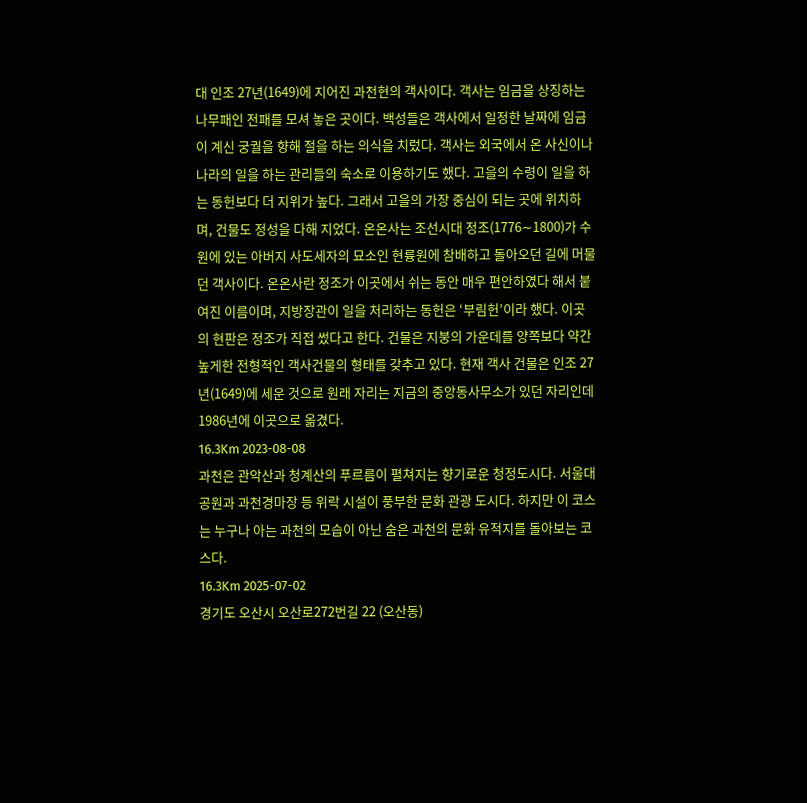대 인조 27년(1649)에 지어진 과천현의 객사이다. 객사는 임금을 상징하는 나무패인 전패를 모셔 놓은 곳이다. 백성들은 객사에서 일정한 날짜에 임금이 계신 궁궐을 향해 절을 하는 의식을 치렀다. 객사는 외국에서 온 사신이나 나라의 일을 하는 관리들의 숙소로 이용하기도 했다. 고을의 수령이 일을 하는 동헌보다 더 지위가 높다. 그래서 고을의 가장 중심이 되는 곳에 위치하며, 건물도 정성을 다해 지었다. 온온사는 조선시대 정조(1776∼1800)가 수원에 있는 아버지 사도세자의 묘소인 현륭원에 참배하고 돌아오던 길에 머물던 객사이다. 온온사란 정조가 이곳에서 쉬는 동안 매우 편안하였다 해서 붙여진 이름이며, 지방장관이 일을 처리하는 동헌은 ‘부림헌’이라 했다. 이곳의 현판은 정조가 직접 썼다고 한다. 건물은 지붕의 가운데를 양쪽보다 약간 높게한 전형적인 객사건물의 형태를 갖추고 있다. 현재 객사 건물은 인조 27년(1649)에 세운 것으로 원래 자리는 지금의 중앙동사무소가 있던 자리인데 1986년에 이곳으로 옮겼다.
16.3Km 2023-08-08
과천은 관악산과 청계산의 푸르름이 펼쳐지는 향기로운 청정도시다. 서울대공원과 과천경마장 등 위락 시설이 풍부한 문화 관광 도시다. 하지만 이 코스는 누구나 아는 과천의 모습이 아닌 숨은 과천의 문화 유적지를 돌아보는 코스다.
16.3Km 2025-07-02
경기도 오산시 오산로272번길 22 (오산동)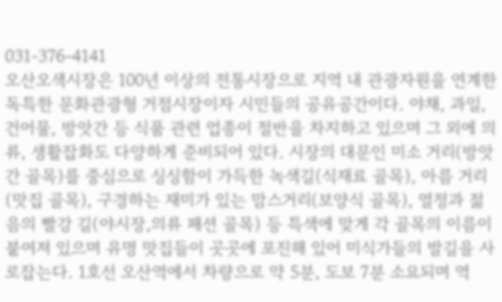031-376-4141
오산오색시장은 100년 이상의 전통시장으로 지역 내 관광자원을 연계한 독특한 문화관광형 거점시장이자 시민들의 공유공간이다. 야채, 과일, 건어물, 방앗간 등 식품 관련 업종이 절반을 차지하고 있으며 그 외에 의류, 생활잡화도 다양하게 준비되어 있다. 시장의 대문인 미소 거리(방앗간 골목)를 중심으로 싱싱함이 가득한 녹색길(식재료 골목), 아름 거리(맛집 골목), 구경하는 재미가 있는 맘스거리(보양식 골목), 열정과 젊음의 빨강 길(야시장,의류 패션 골목) 등 특색에 맞게 각 골목의 이름이 붙여져 있으며 유명 맛집들이 곳곳에 포진해 있어 미식가들의 발길을 사로잡는다. 1호선 오산역에서 차량으로 약 5분, 도보 7분 소요되며 역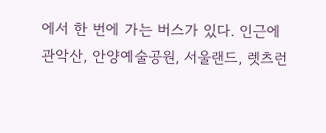에서 한 번에 가는 버스가 있다. 인근에 관악산, 안양예술공원, 서울랜드, 렛츠런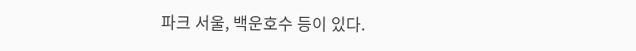파크 서울, 백운호수 등이 있다.